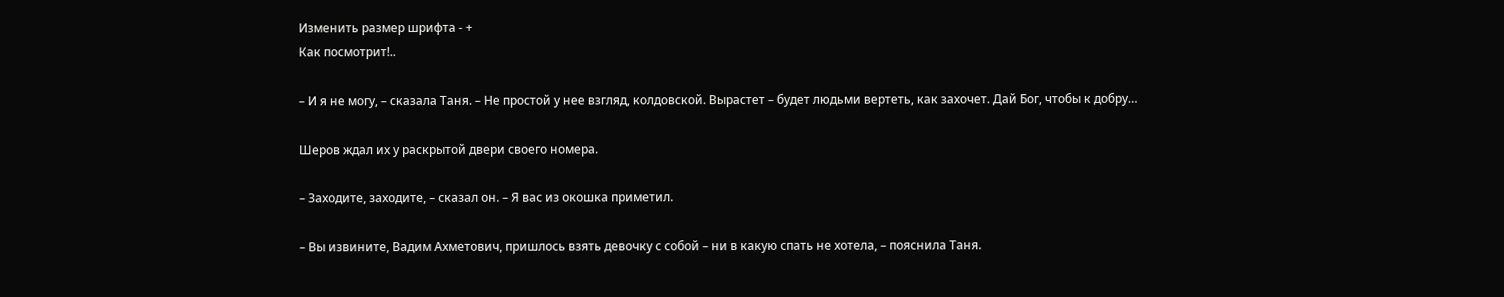Изменить размер шрифта - +
Как посмотрит!..

– И я не могу, – сказала Таня. – Не простой у нее взгляд, колдовской. Вырастет – будет людьми вертеть, как захочет. Дай Бог, чтобы к добру…

Шеров ждал их у раскрытой двери своего номера.

– Заходите, заходите, – сказал он. – Я вас из окошка приметил.

– Вы извините, Вадим Ахметович, пришлось взять девочку с собой – ни в какую спать не хотела, – пояснила Таня.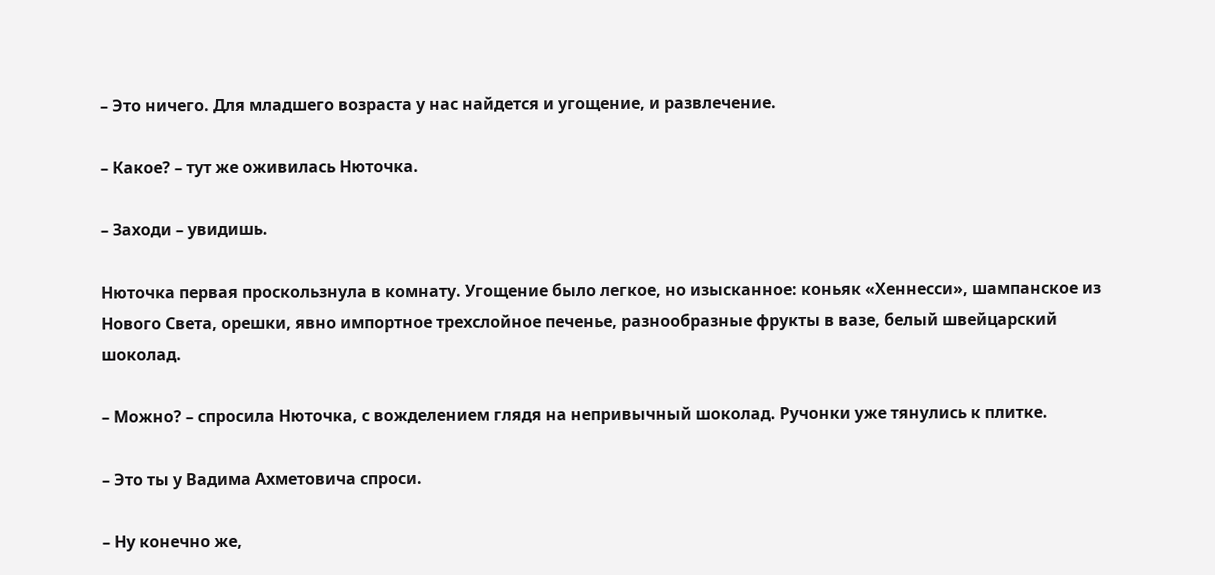– Это ничего. Для младшего возраста у нас найдется и угощение, и развлечение.

– Какое? – тут же оживилась Нюточка.

– Заходи – увидишь.

Нюточка первая проскользнула в комнату. Угощение было легкое, но изысканное: коньяк «Хеннесси», шампанское из Нового Света, орешки, явно импортное трехслойное печенье, разнообразные фрукты в вазе, белый швейцарский шоколад.

– Можно? – спросила Нюточка, с вожделением глядя на непривычный шоколад. Ручонки уже тянулись к плитке.

– Это ты у Вадима Ахметовича спроси.

– Ну конечно же,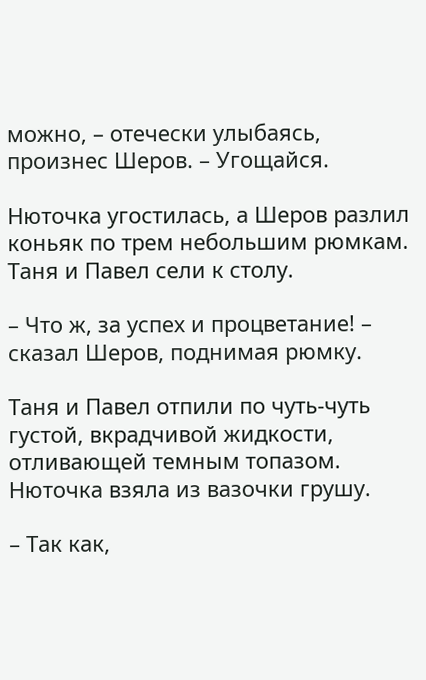можно, – отечески улыбаясь, произнес Шеров. – Угощайся.

Нюточка угостилась, а Шеров разлил коньяк по трем небольшим рюмкам. Таня и Павел сели к столу.

– Что ж, за успех и процветание! – сказал Шеров, поднимая рюмку.

Таня и Павел отпили по чуть-чуть густой, вкрадчивой жидкости, отливающей темным топазом. Нюточка взяла из вазочки грушу.

– Так как,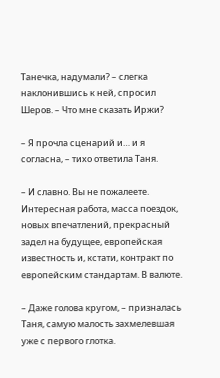Танечка, надумали? – слегка наклонившись к ней, спросил Шеров. – Что мне сказать Иржи?

– Я прочла сценарий и… и я согласна, – тихо ответила Таня.

– И славно. Вы не пожалеете. Интересная работа, масса поездок, новых впечатлений, прекрасный задел на будущее, европейская известность и, кстати, контракт по европейским стандартам. В валюте.

– Даже голова кругом, – призналась Таня, самую малость захмелевшая уже с первого глотка.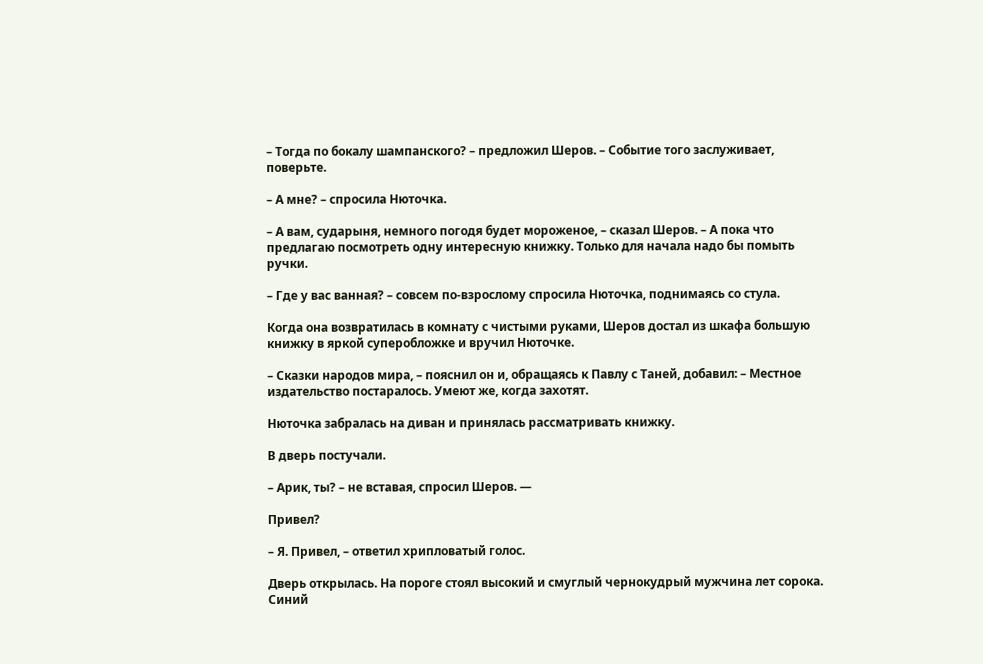– Тогда по бокалу шампанского? – предложил Шеров. – Событие того заслуживает, поверьте.

– А мне? – спросила Нюточка.

– А вам, сударыня, немного погодя будет мороженое, – сказал Шеров. – А пока что предлагаю посмотреть одну интересную книжку. Только для начала надо бы помыть ручки.

– Где у вас ванная? – совсем по-взрослому спросила Нюточка, поднимаясь со стула.

Когда она возвратилась в комнату с чистыми руками, Шеров достал из шкафа большую книжку в яркой суперобложке и вручил Нюточке.

– Сказки народов мира, – пояснил он и, обращаясь к Павлу с Таней, добавил: – Местное издательство постаралось. Умеют же, когда захотят.

Нюточка забралась на диван и принялась рассматривать книжку.

В дверь постучали.

– Арик, ты? – не вставая, спросил Шеров. —

Привел?

– Я. Привел, – ответил хрипловатый голос.

Дверь открылась. На пороге стоял высокий и смуглый чернокудрый мужчина лет сорока. Синий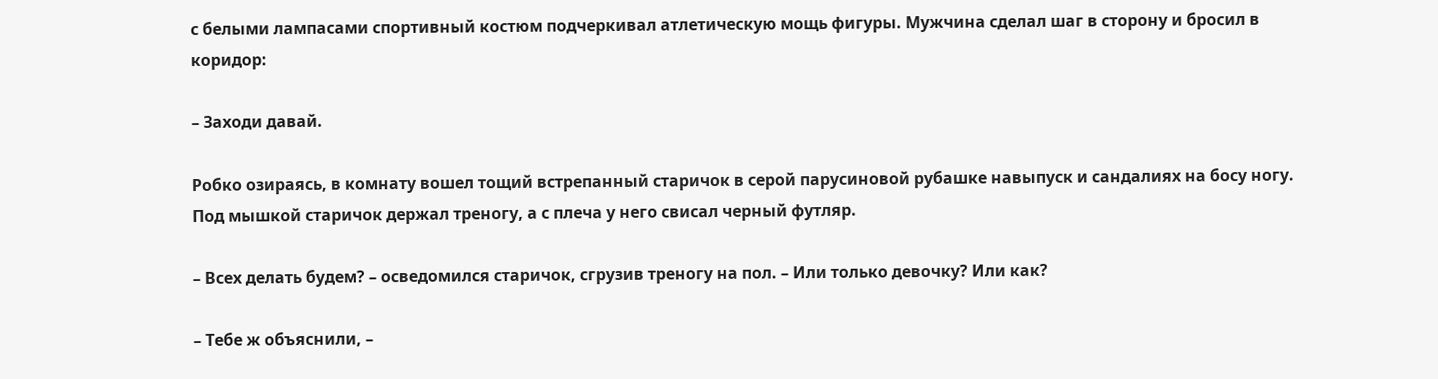с белыми лампасами спортивный костюм подчеркивал атлетическую мощь фигуры. Мужчина сделал шаг в сторону и бросил в коридор:

– Заходи давай.

Робко озираясь, в комнату вошел тощий встрепанный старичок в серой парусиновой рубашке навыпуск и сандалиях на босу ногу. Под мышкой старичок держал треногу, а с плеча у него свисал черный футляр.

– Всех делать будем? – осведомился старичок, сгрузив треногу на пол. – Или только девочку? Или как?

– Тебе ж объяснили, –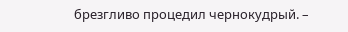брезгливо процедил чернокудрый. –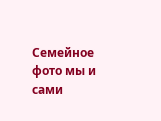Семейное фото мы и сами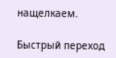нащелкаем.

Быстрый переход